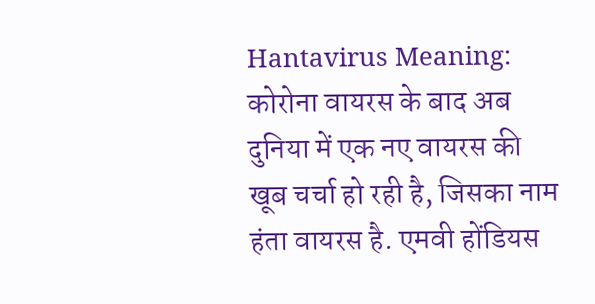Hantavirus Meaning: कोरोना वायरस के बाद अब दुनिया में एक नए वायरस की खूब चर्चा हो रही है, जिसका नाम हंता वायरस है. एमवी होंडियस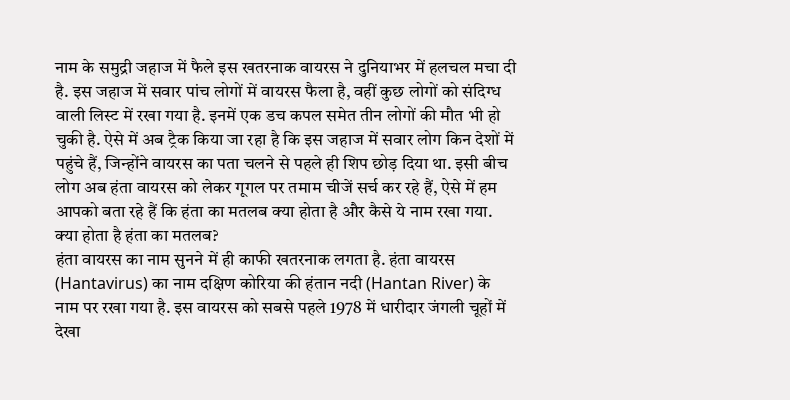नाम के समुद्री जहाज में फैले इस खतरनाक वायरस ने दुनियाभर में हलचल मचा दी है. इस जहाज में सवार पांच लोगों में वायरस फैला है, वहीं कुछ लोगों को संदिग्ध वाली लिस्ट में रखा गया है. इनमें एक डच कपल समेत तीन लोगों की मौत भी हो चुकी है. ऐसे में अब ट्रैक किया जा रहा है कि इस जहाज में सवार लोग किन देशों में पहुंचे हैं, जिन्होंने वायरस का पता चलने से पहले ही शिप छोड़ दिया था. इसी बीच लोग अब हंता वायरस को लेकर गूगल पर तमाम चीजें सर्च कर रहे हैं, ऐसे में हम आपको बता रहे हैं कि हंता का मतलब क्या होता है और कैसे ये नाम रखा गया.
क्या होता है हंता का मतलब?
हंता वायरस का नाम सुनने में ही काफी खतरनाक लगता है. हंता वायरस (Hantavirus) का नाम दक्षिण कोरिया की हंतान नदी (Hantan River) के नाम पर रखा गया है. इस वायरस को सबसे पहले 1978 में धारीदार जंगली चूहों में देखा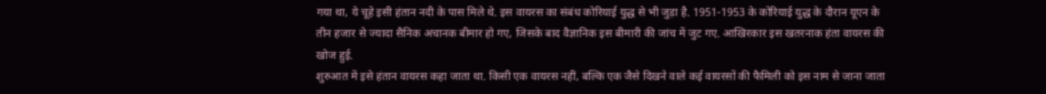गया था, ये चूहे इसी हंतान नदी के पास मिले थे. इस वायरस का संबंध कोरियाई युद्ध से भी जुड़ा है. 1951-1953 के कोरियाई युद्ध के दौरान यूएन के तीन हजार से ज्यादा सैनिक अचानक बीमार हो गए, जिसके बाद वैज्ञानिक इस बीमारी की जांच में जुट गए. आखिरकार इस खतरनाक हंता वायरस की खोज हुई.
शुरुआत में इसे हंतान वायरस कहा जाता था. किसी एक वायरस नहीं, बल्कि एक जैसे दिखने वाले कई वायरसों की फैमिली को इस नाम से जाना जाता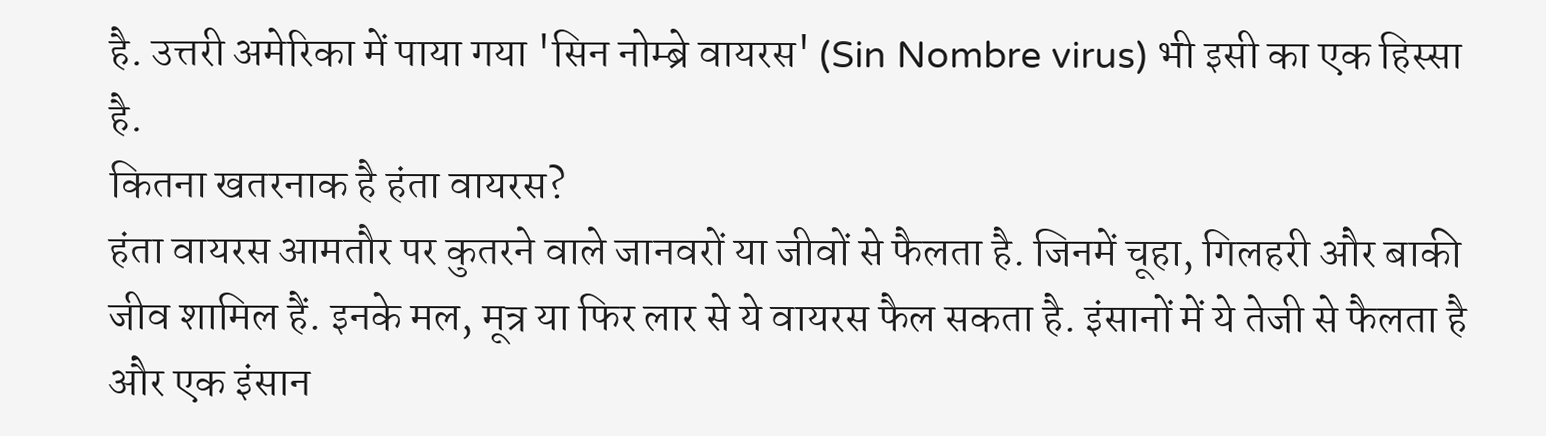है. उत्तरी अमेरिका में पाया गया 'सिन नोम्ब्रे वायरस' (Sin Nombre virus) भी इसी का एक हिस्सा है.
कितना खतरनाक है हंता वायरस?
हंता वायरस आमतौर पर कुतरने वाले जानवरों या जीवों से फैलता है. जिनमें चूहा, गिलहरी और बाकी जीव शामिल हैं. इनके मल, मूत्र या फिर लार से ये वायरस फैल सकता है. इंसानों में ये तेजी से फैलता है और एक इंसान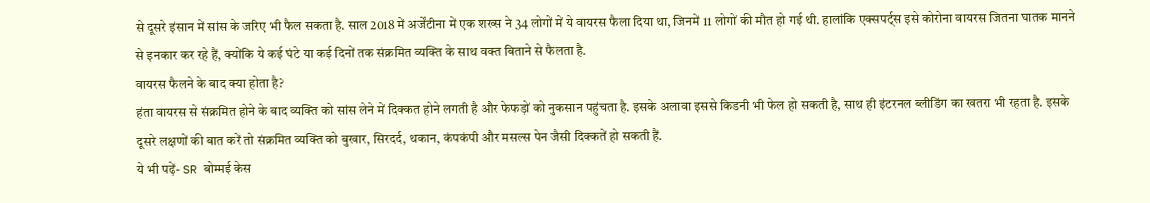से दूसरे इंसान में सांस के जरिए भी फैल सकता है. साल 2018 में अर्जेंटीना में एक शख्स ने 34 लोगों में ये वायरस फैला दिया था, जिनमें 11 लोगों की मौत हो गई थी. हालांकि एक्सपर्ट्स इसे कोरोना वायरस जितना घातक मानने से इनकार कर रहे हैं, क्योंकि ये कई घंटे या कई दिनों तक संक्रमित व्यक्ति के साथ वक्त बिताने से फैलता है.
वायरस फैलने के बाद क्या होता है?
हंता वायरस से संक्रमित होने के बाद व्यक्ति को सांस लेने में दिक्कत होने लगती है और फेफड़ों को नुकसान पहुंचता है. इसके अलावा इससे किडनी भी फेल हो सकती है, साथ ही इंटरनल ब्लीडिंग का खतरा भी रहता है. इसके दूसरे लक्षणों की बात करें तो संक्रमित व्यक्ति को बुखार, सिरदर्द, थकान, कंपकंपी और मसल्स पेन जैसी दिक्कतें हो सकती हैं.
ये भी पढ़ें- SR बोम्मई केस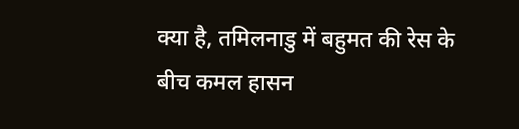क्या है, तमिलनाडु में बहुमत की रेस के बीच कमल हासन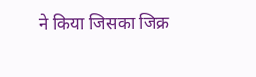ने किया जिसका जिक्र